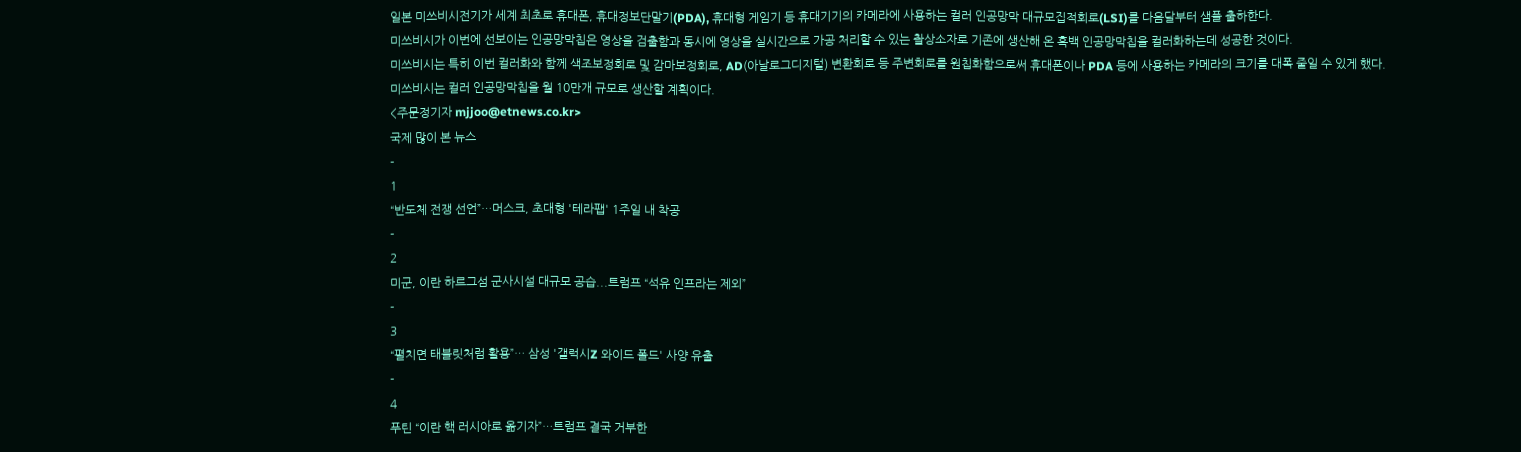일본 미쓰비시전기가 세계 최초로 휴대폰, 휴대정보단말기(PDA), 휴대형 게임기 등 휴대기기의 카메라에 사용하는 컬러 인공망막 대규모집적회로(LSI)를 다음달부터 샘플 출하한다.
미쓰비시가 이번에 선보이는 인공망막칩은 영상을 검출함과 동시에 영상을 실시간으로 가공 처리할 수 있는 촬상소자로 기존에 생산해 온 흑백 인공망막칩을 컬러화하는데 성공한 것이다.
미쓰비시는 특히 이번 컬러화와 함께 색조보정회로 및 감마보정회로, AD(아날로그디지털) 변환회로 등 주변회로를 원칩화함으로써 휴대폰이나 PDA 등에 사용하는 카메라의 크기를 대폭 줄일 수 있게 했다.
미쓰비시는 컬러 인공망막칩을 월 10만개 규모로 생산할 계획이다.
<주문정기자 mjjoo@etnews.co.kr>
국제 많이 본 뉴스
-
1
“반도체 전쟁 선언”…머스크, 초대형 '테라팹' 1주일 내 착공
-
2
미군, 이란 하르그섬 군사시설 대규모 공습...트럼프 “석유 인프라는 제외”
-
3
“펼치면 태블릿처럼 활용”… 삼성 '갤럭시Z 와이드 폴드' 사양 유출
-
4
푸틴 “이란 핵 러시아로 옮기자”…트럼프 결국 거부한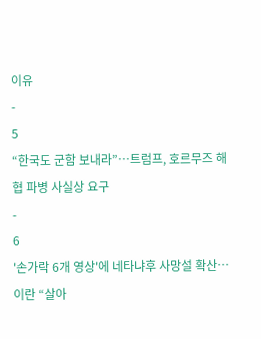이유
-
5
“한국도 군함 보내라”…트럼프, 호르무즈 해협 파병 사실상 요구
-
6
'손가락 6개 영상'에 네타냐후 사망설 확산…이란 “살아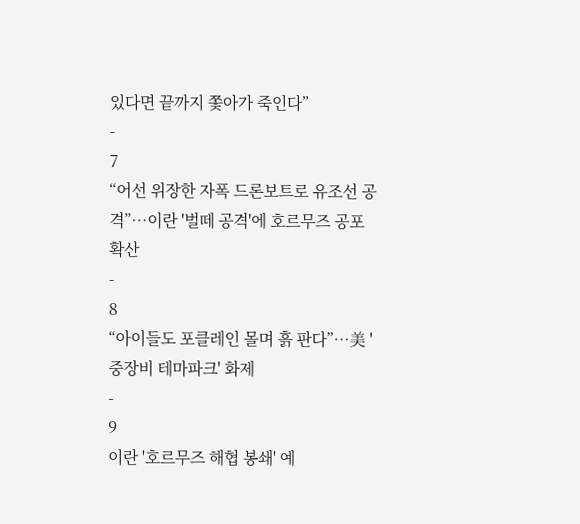있다면 끝까지 쫓아가 죽인다”
-
7
“어선 위장한 자폭 드론보트로 유조선 공격”…이란 '벌떼 공격'에 호르무즈 공포 확산
-
8
“아이들도 포클레인 몰며 흙 판다”…美 '중장비 테마파크' 화제
-
9
이란 '호르무즈 해협 봉쇄' 예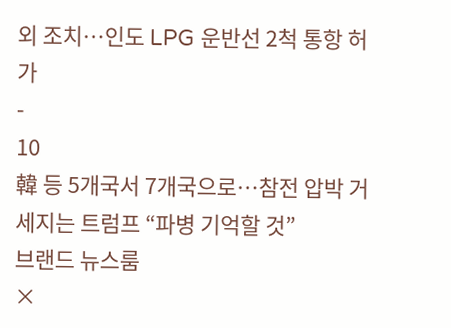외 조치…인도 LPG 운반선 2척 통항 허가
-
10
韓 등 5개국서 7개국으로…참전 압박 거세지는 트럼프 “파병 기억할 것”
브랜드 뉴스룸
×